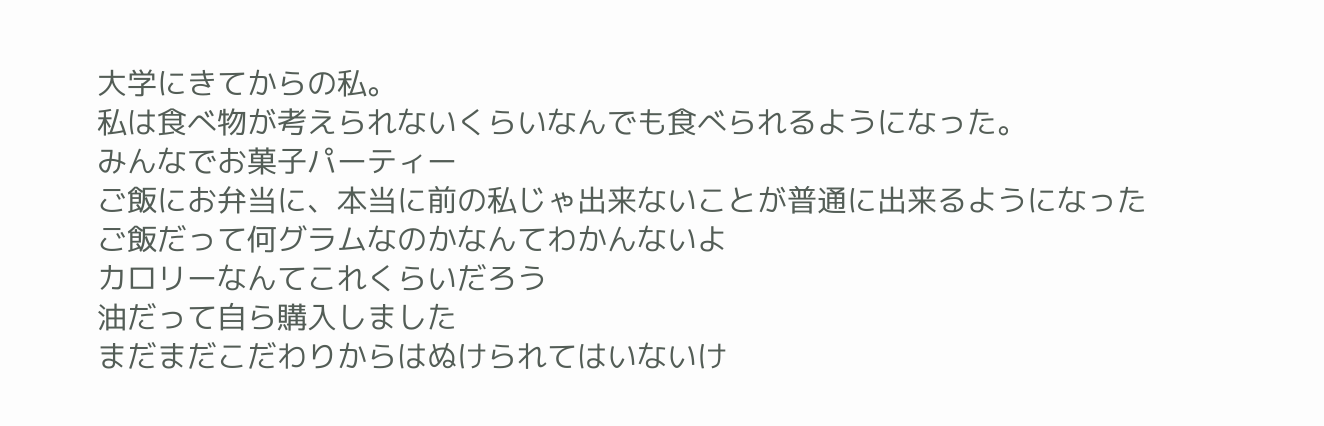大学にきてからの私。
私は食べ物が考えられないくらいなんでも食べられるようになった。
みんなでお菓子パーティー
ご飯にお弁当に、本当に前の私じゃ出来ないことが普通に出来るようになった
ご飯だって何グラムなのかなんてわかんないよ
カロリーなんてこれくらいだろう
油だって自ら購入しました
まだまだこだわりからはぬけられてはいないけ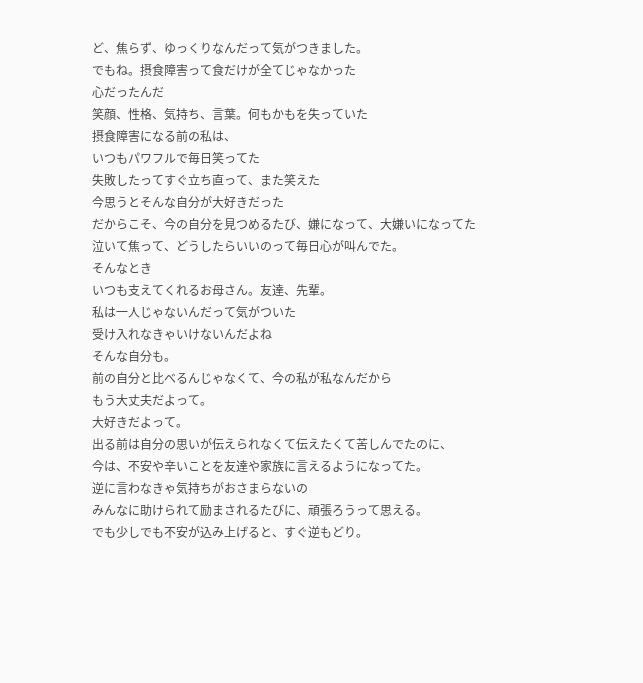ど、焦らず、ゆっくりなんだって気がつきました。
でもね。摂食障害って食だけが全てじゃなかった
心だったんだ
笑顔、性格、気持ち、言葉。何もかもを失っていた
摂食障害になる前の私は、
いつもパワフルで毎日笑ってた
失敗したってすぐ立ち直って、また笑えた
今思うとそんな自分が大好きだった
だからこそ、今の自分を見つめるたび、嫌になって、大嫌いになってた
泣いて焦って、どうしたらいいのって毎日心が叫んでた。
そんなとき
いつも支えてくれるお母さん。友達、先輩。
私は一人じゃないんだって気がついた
受け入れなきゃいけないんだよね
そんな自分も。
前の自分と比べるんじゃなくて、今の私が私なんだから
もう大丈夫だよって。
大好きだよって。
出る前は自分の思いが伝えられなくて伝えたくて苦しんでたのに、
今は、不安や辛いことを友達や家族に言えるようになってた。
逆に言わなきゃ気持ちがおさまらないの
みんなに助けられて励まされるたびに、頑張ろうって思える。
でも少しでも不安が込み上げると、すぐ逆もどり。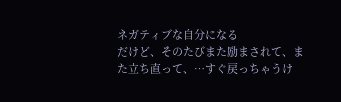ネガティブな自分になる
だけど、そのたびまた励まされて、また立ち直って、…すぐ戻っちゃうけ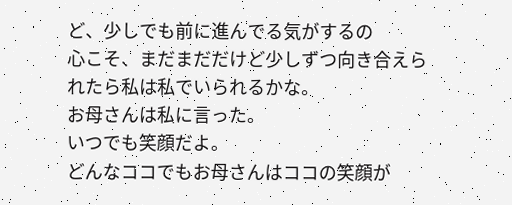ど、少しでも前に進んでる気がするの
心こそ、まだまだだけど少しずつ向き合えられたら私は私でいられるかな。
お母さんは私に言った。
いつでも笑顔だよ。
どんなココでもお母さんはココの笑顔が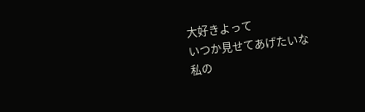大好きよって
いつか見せてあげたいな
私の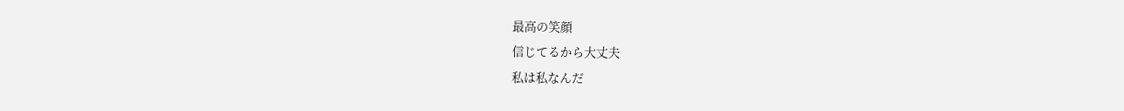最高の笑顔
信じてるから大丈夫
私は私なんだ